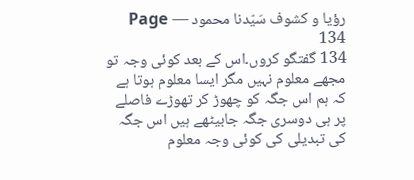رؤیا و کشوف سَیّدنا محمود — Page 134
134 گفتگو کروں۔اس کے بعد کوئی وجہ تو مجھے معلوم نہیں مگر ایسا معلوم ہوتا ہے کہ ہم اس جگہ کو چھوڑ کر تھوڑے فاصلے پر ہی دوسری جگہ جابیٹھے ہیں اس جگہ کی تبدیلی کی کوئی وجہ معلوم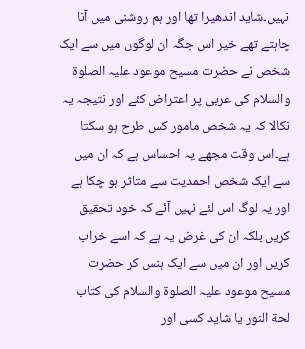نہیں۔شاید اندھیرا تھا اور ہم روشنی میں آنا چاہتے تھے خیر اس جگہ ان لوگوں میں سے ایک شخص نے حضرت مسیح موعود علیہ الصلوۃ والسلام کی عربی پر اعتراض کئے اور نتیجہ یہ نکالا کہ یہ شخص مامور کس طرح ہو سکتا ہے۔اس وقت مجھے یہ احساس ہے کہ ان میں سے ایک شخص احمدیت سے متاثر ہو چکا ہے اور یہ لوگ اس لئے نہیں آئے کہ خود تحقیق کریں بلکہ ان کی غرض یہ ہے کہ اسے خراب کریں اور ان میں سے ایک ہنس کر حضرت مسیح موعود علیہ الصلوۃ والسلام کی کتاب لحة النور يا شاید کسی اور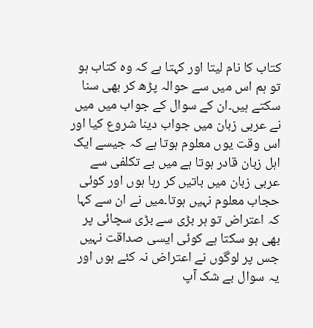کتاب کا نام لیتا اور کہتا ہے کہ وہ کتاب ہو تو ہم اس میں سے حوالہ پڑھ کر بھی سنا سکتے ہیں۔ان کے سوال کے جواب میں میں نے عربی زبان میں جواب دینا شروع کیا اور اس وقت یوں معلوم ہوتا ہے کہ جیسے ایک اہل زبان قادر ہوتا ہے میں بے تکلفی سے عربی زبان میں باتیں کر رہا ہوں اور کوئی حجاب معلوم نہیں ہوتا۔میں نے ان سے کہا کہ اعتراض تو ہر بڑی سے بڑی سچائی پر بھی ہو سکتا ہے کوئی ایسی صداقت نہیں جس پر لوگوں نے اعتراض نہ کئے ہوں اور یہ سوال بے شک آپ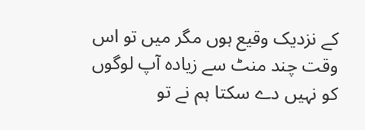کے نزدیک وقیع ہوں مگر میں تو اس وقت چند منٹ سے زیادہ آپ لوگوں کو نہیں دے سکتا ہم نے تو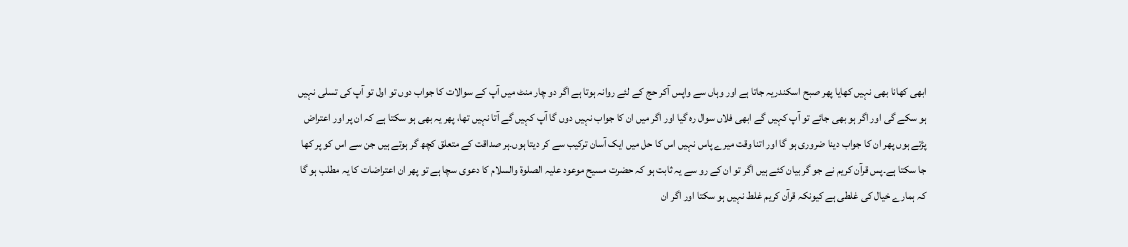ابھی کھانا بھی نہیں کھایا پھر صبح اسکندریہ جاتا ہے اور وہاں سے واپس آکر حج کے لئے روانہ ہوتا ہے اگر دو چار منٹ میں آپ کے سوالات کا جواب دوں تو اول تو آپ کی تسلی نہیں ہو سکے گی اور اگر ہو بھی جائے تو آپ کہیں گے ابھی فلاں سوال رہ گیا اور اگر میں ان کا جواب نہیں دوں گا آپ کہیں گے آتا نہیں تھا، پھر یہ بھی ہو سکتا ہے کہ ان پر اور اعتراض پڑتے ہوں پھر ان کا جواب دینا ضروری ہو گا اور اتنا وقت میرے پاس نہیں اس کا حل میں ایک آسان ترکیب سے کر دیتا ہوں۔ہر صداقت کے متعلق کچھ گر ہوتے ہیں جن سے اس کو پر کھا جا سکتا ہے۔پس قرآن کریم نے جو گر بیان کئے ہیں اگر تو ان کے رو سے یہ ثابت ہو کہ حضرت مسیح موعود علیہ الصلوۃ والسلام کا دعوی سچا ہے تو پھر ان اعتراضات کا یہ مطلب ہو گا کہ ہمارے خیال کی غلطی ہے کیونکہ قرآن کریم غلط نہیں ہو سکتا اور اگر ان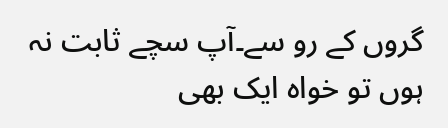گروں کے رو سے۔آپ سچے ثابت نہ ہوں تو خواہ ایک بھی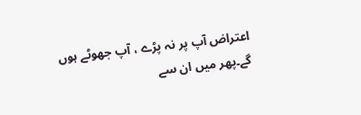اعتراض آپ پر نہ پڑے ، آپ جھوٹے ہوں گے۔پھر میں ان سے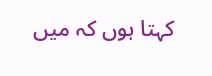کہتا ہوں کہ میں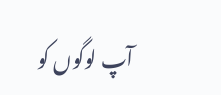آپ لوگوں کو